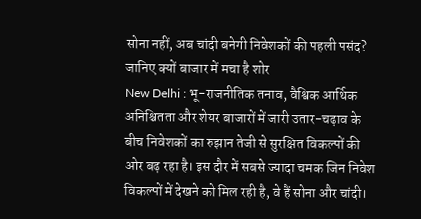सोना नहीं, अब चांदी बनेगी निवेशकों की पहली पसंद? जानिए क्यों बाजार में मचा है शोर
New Delhi : भू-राजनीतिक तनाव, वैश्विक आर्थिक अनिश्चितता और शेयर बाजारों में जारी उतार-चढ़ाव के बीच निवेशकों का रुझान तेजी से सुरक्षित विकल्पों की ओर बढ़ रहा है। इस दौर में सबसे ज्यादा चमक जिन निवेश विकल्पों में देखने को मिल रही है, वे हैं सोना और चांदी।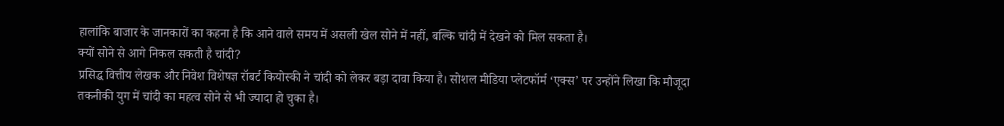हालांकि बाजार के जानकारों का कहना है कि आने वाले समय में असली खेल सोने में नहीं, बल्कि चांदी में देखने को मिल सकता है।
क्यों सोने से आगे निकल सकती है चांदी?
प्रसिद्ध वित्तीय लेखक और निवेश विशेषज्ञ रॉबर्ट कियोस्की ने चांदी को लेकर बड़ा दावा किया है। सोशल मीडिया प्लेटफॉर्म ‘एक्स’ पर उन्होंने लिखा कि मौजूदा तकनीकी युग में चांदी का महत्व सोने से भी ज्यादा हो चुका है।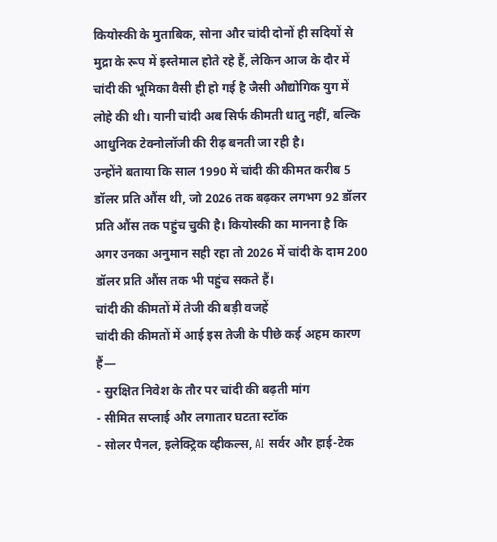कियोस्की के मुताबिक, सोना और चांदी दोनों ही सदियों से मुद्रा के रूप में इस्तेमाल होते रहे हैं, लेकिन आज के दौर में चांदी की भूमिका वैसी ही हो गई है जैसी औद्योगिक युग में लोहे की थी। यानी चांदी अब सिर्फ कीमती धातु नहीं, बल्कि आधुनिक टेक्नोलॉजी की रीढ़ बनती जा रही है।
उन्होंने बताया कि साल 1990 में चांदी की कीमत करीब 5 डॉलर प्रति औंस थी, जो 2026 तक बढ़कर लगभग 92 डॉलर प्रति औंस तक पहुंच चुकी है। कियोस्की का मानना है कि अगर उनका अनुमान सही रहा तो 2026 में चांदी के दाम 200 डॉलर प्रति औंस तक भी पहुंच सकते हैं।
चांदी की कीमतों में तेजी की बड़ी वजहें
चांदी की कीमतों में आई इस तेजी के पीछे कई अहम कारण हैं—
- सुरक्षित निवेश के तौर पर चांदी की बढ़ती मांग
- सीमित सप्लाई और लगातार घटता स्टॉक
- सोलर पैनल, इलेक्ट्रिक व्हीकल्स, AI सर्वर और हाई-टेक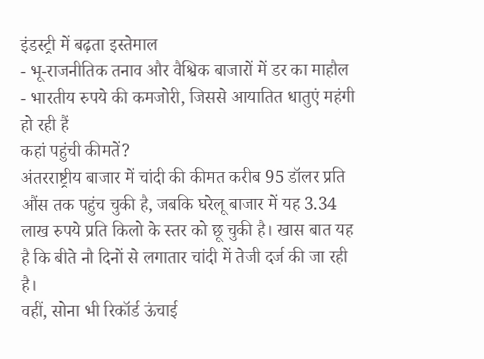इंडस्ट्री में बढ़ता इस्तेमाल
- भू-राजनीतिक तनाव और वैश्विक बाजारों में डर का माहौल
- भारतीय रुपये की कमजोरी, जिससे आयातित धातुएं महंगी हो रही हैं
कहां पहुंची कीमतें?
अंतरराष्ट्रीय बाजार में चांदी की कीमत करीब 95 डॉलर प्रति औंस तक पहुंच चुकी है, जबकि घरेलू बाजार में यह 3.34 लाख रुपये प्रति किलो के स्तर को छू चुकी है। खास बात यह है कि बीते नौ दिनों से लगातार चांदी में तेजी दर्ज की जा रही है।
वहीं, सोना भी रिकॉर्ड ऊंचाई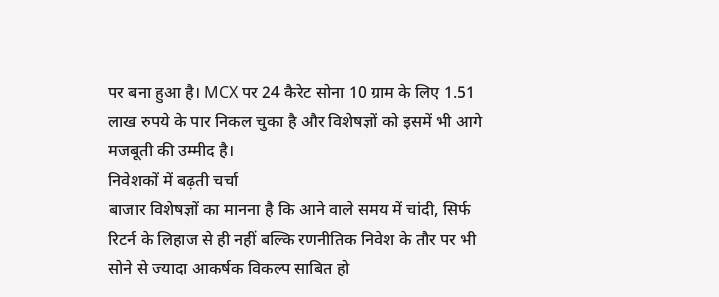पर बना हुआ है। MCX पर 24 कैरेट सोना 10 ग्राम के लिए 1.51 लाख रुपये के पार निकल चुका है और विशेषज्ञों को इसमें भी आगे मजबूती की उम्मीद है।
निवेशकों में बढ़ती चर्चा
बाजार विशेषज्ञों का मानना है कि आने वाले समय में चांदी, सिर्फ रिटर्न के लिहाज से ही नहीं बल्कि रणनीतिक निवेश के तौर पर भी सोने से ज्यादा आकर्षक विकल्प साबित हो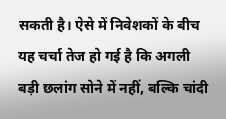सकती है। ऐसे में निवेशकों के बीच यह चर्चा तेज हो गई है कि अगली बड़ी छलांग सोने में नहीं, बल्कि चांदी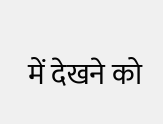में देखने को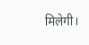मिलेगी।